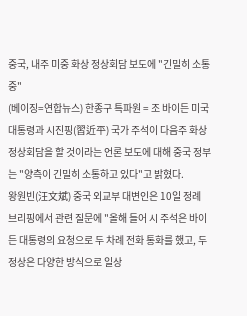중국, 내주 미중 화상 정상회담 보도에 "긴밀히 소통 중"
(베이징=연합뉴스) 한종구 특파원 = 조 바이든 미국 대통령과 시진핑(習近平) 국가 주석이 다음주 화상 정상회담을 할 것이라는 언론 보도에 대해 중국 정부는 "양측이 긴밀히 소통하고 있다"고 밝혔다.
왕원빈(汪文斌) 중국 외교부 대변인은 10일 정례 브리핑에서 관련 질문에 "올해 들어 시 주석은 바이든 대통령의 요청으로 두 차례 전화 통화를 했고, 두 정상은 다양한 방식으로 일상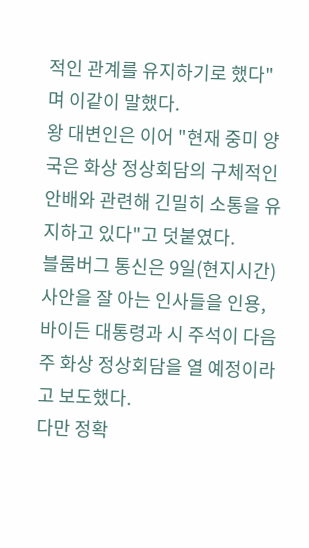적인 관계를 유지하기로 했다"며 이같이 말했다.
왕 대변인은 이어 "현재 중미 양국은 화상 정상회담의 구체적인 안배와 관련해 긴밀히 소통을 유지하고 있다"고 덧붙였다.
블룸버그 통신은 9일(현지시간) 사안을 잘 아는 인사들을 인용, 바이든 대통령과 시 주석이 다음주 화상 정상회담을 열 예정이라고 보도했다.
다만 정확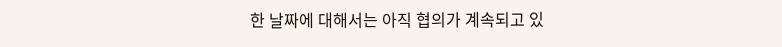한 날짜에 대해서는 아직 협의가 계속되고 있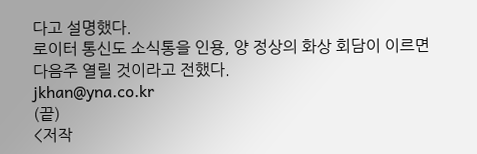다고 설명했다.
로이터 통신도 소식통을 인용, 양 정상의 화상 회담이 이르면 다음주 열릴 것이라고 전했다.
jkhan@yna.co.kr
(끝)
<저작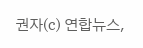권자(c) 연합뉴스,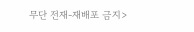무단 전재-재배포 금지>